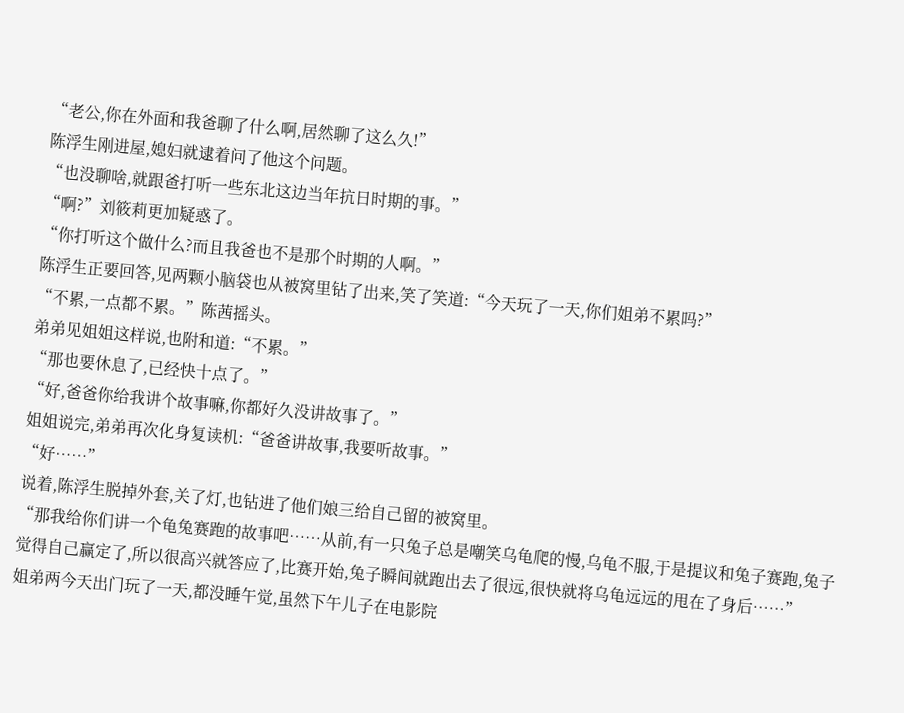“老公,你在外面和我爸聊了什么啊,居然聊了这么久!”
陈浮生刚进屋,媳妇就逮着问了他这个问题。
“也没聊啥,就跟爸打听一些东北这边当年抗日时期的事。”
“啊?”刘筱莉更加疑惑了。
“你打听这个做什么?而且我爸也不是那个时期的人啊。”
陈浮生正要回答,见两颗小脑袋也从被窝里钻了出来,笑了笑道:“今天玩了一天,你们姐弟不累吗?”
“不累,一点都不累。”陈茜摇头。
弟弟见姐姐这样说,也附和道:“不累。”
“那也要休息了,已经快十点了。”
“好,爸爸你给我讲个故事嘛,你都好久没讲故事了。”
姐姐说完,弟弟再次化身复读机:“爸爸讲故事,我要听故事。”
“好……”
说着,陈浮生脱掉外套,关了灯,也钻进了他们娘三给自己留的被窝里。
“那我给你们讲一个龟兔赛跑的故事吧……从前,有一只兔子总是嘲笑乌龟爬的慢,乌龟不服,于是提议和兔子赛跑,兔子觉得自己赢定了,所以很高兴就答应了,比赛开始,兔子瞬间就跑出去了很远,很快就将乌龟远远的甩在了身后……”
姐弟两今天出门玩了一天,都没睡午觉,虽然下午儿子在电影院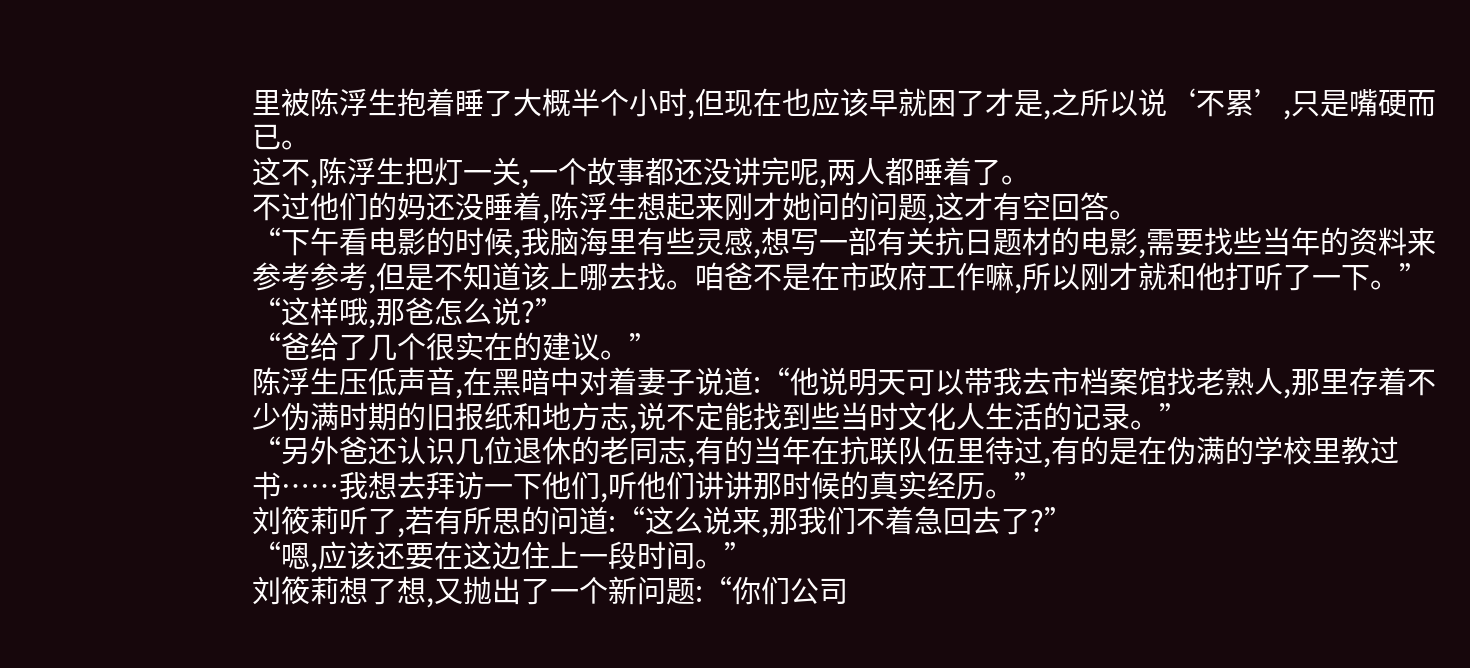里被陈浮生抱着睡了大概半个小时,但现在也应该早就困了才是,之所以说‘不累’,只是嘴硬而已。
这不,陈浮生把灯一关,一个故事都还没讲完呢,两人都睡着了。
不过他们的妈还没睡着,陈浮生想起来刚才她问的问题,这才有空回答。
“下午看电影的时候,我脑海里有些灵感,想写一部有关抗日题材的电影,需要找些当年的资料来参考参考,但是不知道该上哪去找。咱爸不是在市政府工作嘛,所以刚才就和他打听了一下。”
“这样哦,那爸怎么说?”
“爸给了几个很实在的建议。”
陈浮生压低声音,在黑暗中对着妻子说道:“他说明天可以带我去市档案馆找老熟人,那里存着不少伪满时期的旧报纸和地方志,说不定能找到些当时文化人生活的记录。”
“另外爸还认识几位退休的老同志,有的当年在抗联队伍里待过,有的是在伪满的学校里教过书……我想去拜访一下他们,听他们讲讲那时候的真实经历。”
刘筱莉听了,若有所思的问道:“这么说来,那我们不着急回去了?”
“嗯,应该还要在这边住上一段时间。”
刘筱莉想了想,又抛出了一个新问题:“你们公司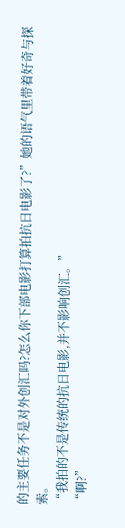的主要任务不是对外创汇吗?怎么你下部电影打算拍抗日电影了?”她的语气里带着好奇与探索。
“我拍的不是传统的抗日电影,并不影响创汇。”
“啊?”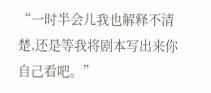“一时半会儿我也解释不清楚,还是等我将剧本写出来你自己看吧。”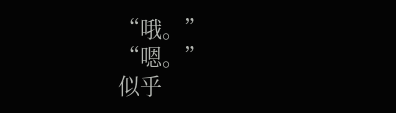“哦。”
“嗯。”
似乎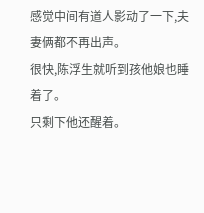感觉中间有道人影动了一下,夫妻俩都不再出声。
很快,陈浮生就听到孩他娘也睡着了。
只剩下他还醒着。